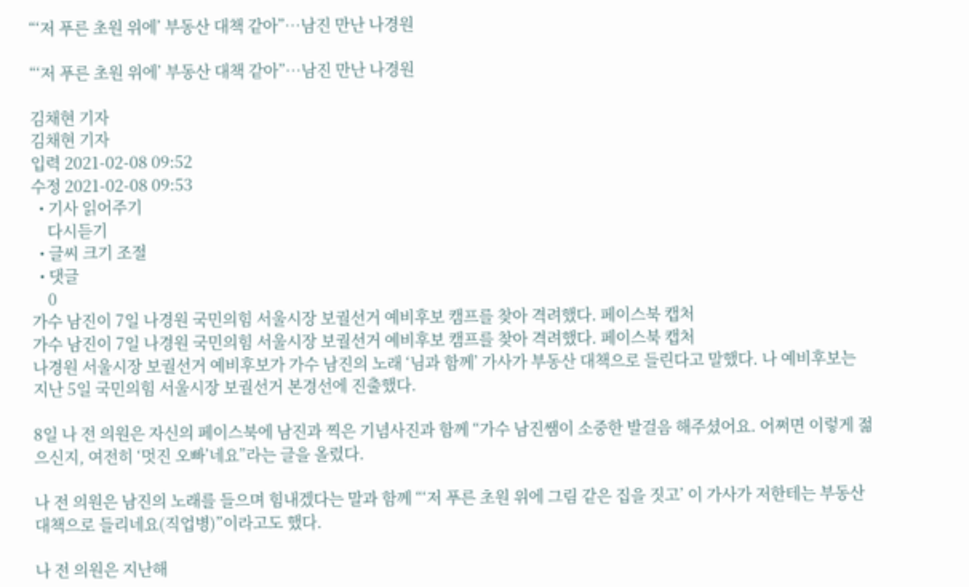“‘저 푸른 초원 위에’ 부동산 대책 같아”…남진 만난 나경원

“‘저 푸른 초원 위에’ 부동산 대책 같아”…남진 만난 나경원

김채현 기자
김채현 기자
입력 2021-02-08 09:52
수정 2021-02-08 09:53
  • 기사 읽어주기
    다시듣기
  • 글씨 크기 조절
  • 댓글
    0
가수 남진이 7일 나경원 국민의힘 서울시장 보궐선거 예비후보 캠프를 찾아 격려했다. 페이스북 캡처
가수 남진이 7일 나경원 국민의힘 서울시장 보궐선거 예비후보 캠프를 찾아 격려했다. 페이스북 캡처
나경원 서울시장 보궐선거 예비후보가 가수 남진의 노래 ‘님과 함께’ 가사가 부동산 대책으로 들린다고 말했다. 나 예비후보는 지난 5일 국민의힘 서울시장 보궐선거 본경선에 진출했다.

8일 나 전 의원은 자신의 페이스북에 남진과 찍은 기념사진과 함께 “가수 남진쌤이 소중한 발걸음 해주셨어요. 어쩌면 이렇게 젊으신지, 여전히 ‘멋진 오빠’네요”라는 글을 올렸다.

나 전 의원은 남진의 노래를 들으며 힘내겠다는 말과 함께 “‘저 푸른 초원 위에 그림 같은 집을 짓고’ 이 가사가 저한테는 부동산 대책으로 들리네요(직업병)”이라고도 했다.

나 전 의원은 지난해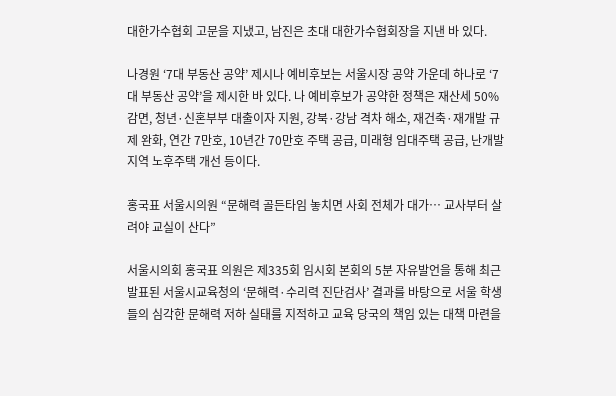대한가수협회 고문을 지냈고, 남진은 초대 대한가수협회장을 지낸 바 있다.

나경원 ‘7대 부동산 공약’ 제시나 예비후보는 서울시장 공약 가운데 하나로 ‘7대 부동산 공약’을 제시한 바 있다. 나 예비후보가 공약한 정책은 재산세 50% 감면, 청년·신혼부부 대출이자 지원, 강북·강남 격차 해소, 재건축·재개발 규제 완화, 연간 7만호, 10년간 70만호 주택 공급, 미래형 임대주택 공급, 난개발 지역 노후주택 개선 등이다.

홍국표 서울시의원 “문해력 골든타임 놓치면 사회 전체가 대가… 교사부터 살려야 교실이 산다”

서울시의회 홍국표 의원은 제335회 임시회 본회의 5분 자유발언을 통해 최근 발표된 서울시교육청의 ‘문해력·수리력 진단검사’ 결과를 바탕으로 서울 학생들의 심각한 문해력 저하 실태를 지적하고 교육 당국의 책임 있는 대책 마련을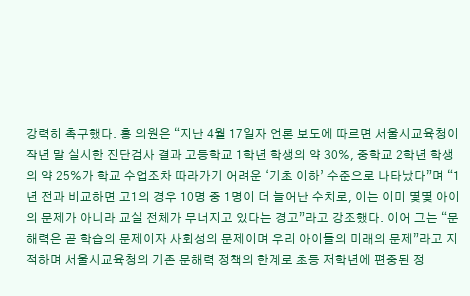강력히 촉구했다. 홍 의원은 “지난 4월 17일자 언론 보도에 따르면 서울시교육청이 작년 말 실시한 진단검사 결과 고등학교 1학년 학생의 약 30%, 중학교 2학년 학생의 약 25%가 학교 수업조차 따라가기 어려운 ‘기초 이하’ 수준으로 나타났다”며 “1년 전과 비교하면 고1의 경우 10명 중 1명이 더 늘어난 수치로, 이는 이미 몇몇 아이의 문제가 아니라 교실 전체가 무너지고 있다는 경고”라고 강조했다. 이어 그는 “문해력은 곧 학습의 문제이자 사회성의 문제이며 우리 아이들의 미래의 문제”라고 지적하며 서울시교육청의 기존 문해력 정책의 한계로 초등 저학년에 편중된 정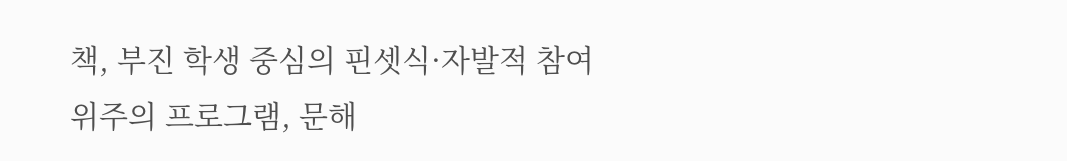책, 부진 학생 중심의 핀셋식·자발적 참여 위주의 프로그램, 문해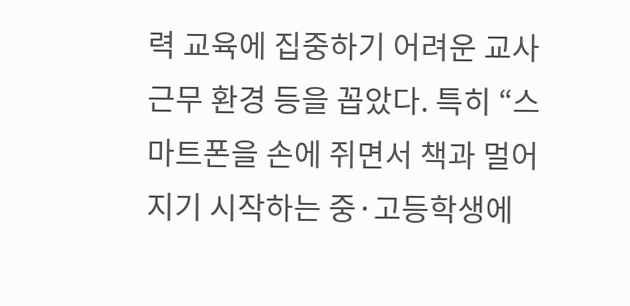력 교육에 집중하기 어려운 교사 근무 환경 등을 꼽았다. 특히 “스마트폰을 손에 쥐면서 책과 멀어지기 시작하는 중·고등학생에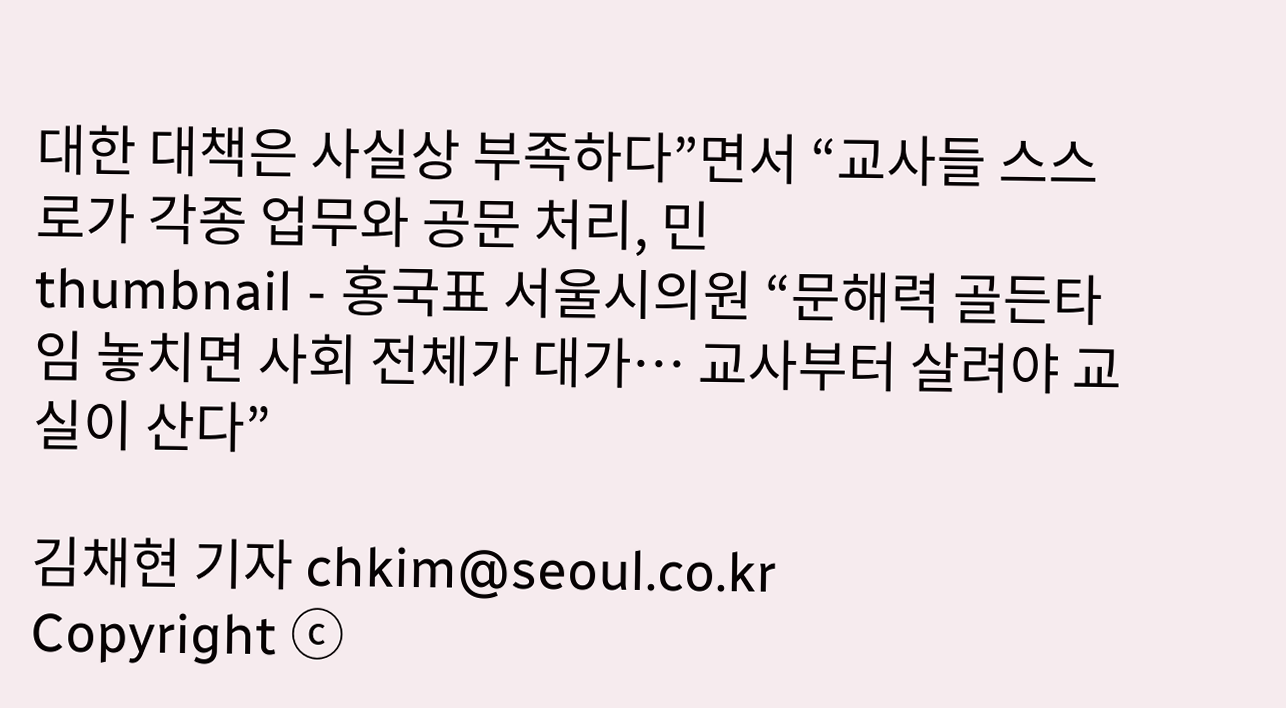대한 대책은 사실상 부족하다”면서 “교사들 스스로가 각종 업무와 공문 처리, 민
thumbnail - 홍국표 서울시의원 “문해력 골든타임 놓치면 사회 전체가 대가… 교사부터 살려야 교실이 산다”

김채현 기자 chkim@seoul.co.kr
Copyright ⓒ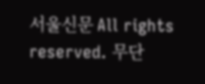서울신문 All rights reserved. 무단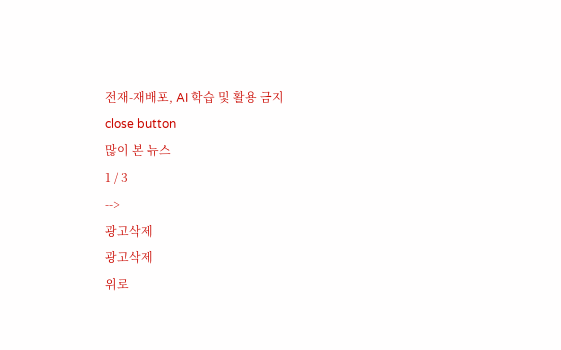전재-재배포, AI 학습 및 활용 금지
close button
많이 본 뉴스
1 / 3
-->
광고삭제
광고삭제
위로